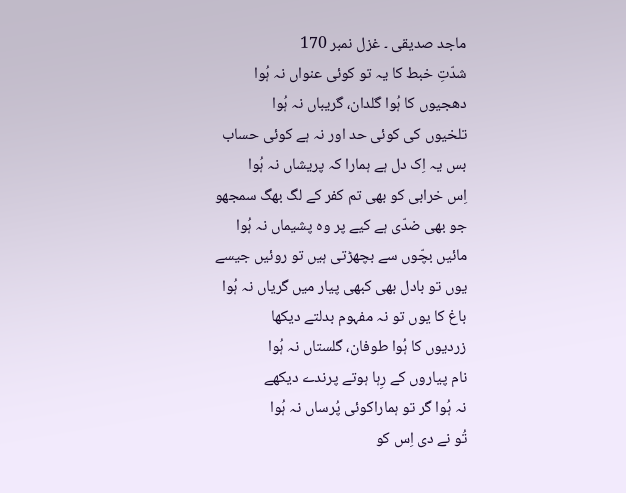ماجد صدیقی ۔ غزل نمبر 170
شدّتِ خبط کا یہ تو کوئی عنواں نہ ہُوا
دھجیوں کا ہُوا گلدان، گریباں نہ ہُوا
تلخیوں کی کوئی حد اور نہ ہے کوئی حساب
بس یہ اِک دل ہے ہمارا کہ پریشاں نہ ہُوا
اِس خرابی کو بھی تم کفر کے لگ بھگ سمجھو
جو بھی ضدّی ہے کیے پر وہ پشیماں نہ ہُوا
مائیں بچّوں سے بچھڑتی ہیں تو روئیں جیسے
یوں تو بادل بھی کبھی پیار میں گریاں نہ ہُوا
باغ کا یوں تو نہ مفہوم بدلتے دیکھا
زردیوں کا ہُوا طوفان، گلستاں نہ ہُوا
نام پیاروں کے رِہا ہوتے پرندے دیکھے
نہ ہُوا گر تو ہماراکوئی پُرساں نہ ہُوا
تُو نے دی اِس کو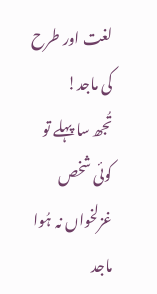لغت اور طرح کی ماجد!
تُجھ سا پہلے تو کوئی شخص غزلخواں نہ ہُوا
ماجد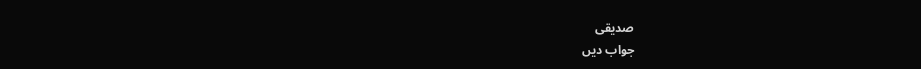صدیقی
جواب دیں